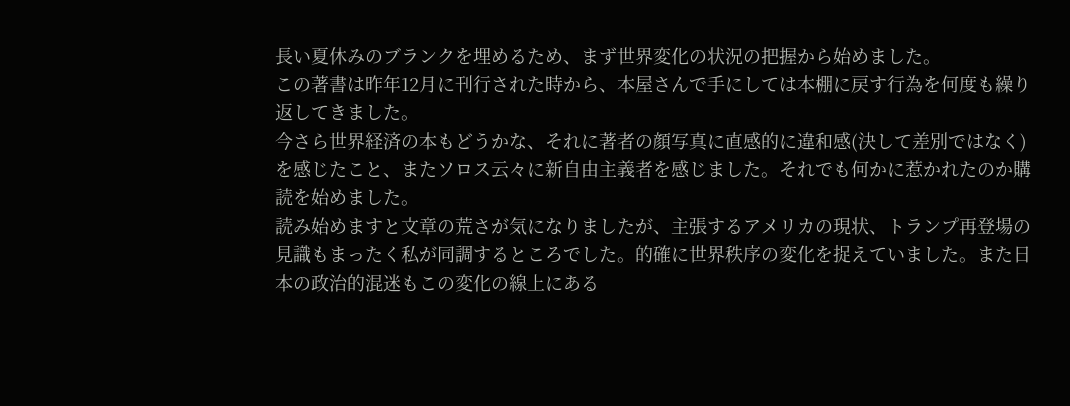長い夏休みのブランクを埋めるため、まず世界変化の状況の把握から始めました。
この著書は昨年12月に刊行された時から、本屋さんで手にしては本棚に戻す行為を何度も繰り返してきました。
今さら世界経済の本もどうかな、それに著者の顔写真に直感的に違和感(決して差別ではなく)を感じたこと、またソロス云々に新自由主義者を感じました。それでも何かに惹かれたのか購読を始めました。
読み始めますと文章の荒さが気になりましたが、主張するアメリカの現状、トランプ再登場の見識もまったく私が同調するところでした。的確に世界秩序の変化を捉えていました。また日本の政治的混迷もこの変化の線上にある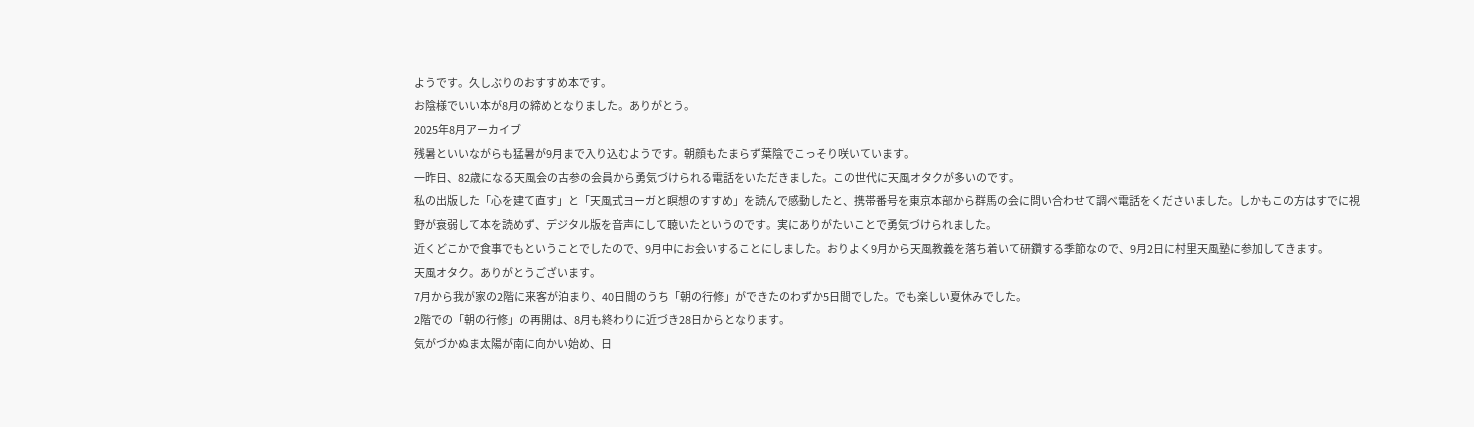ようです。久しぶりのおすすめ本です。
お陰様でいい本が8月の締めとなりました。ありがとう。
2025年8月アーカイブ
残暑といいながらも猛暑が9月まで入り込むようです。朝顔もたまらず葉陰でこっそり咲いています。
一昨日、82歳になる天風会の古参の会員から勇気づけられる電話をいただきました。この世代に天風オタクが多いのです。
私の出版した「心を建て直す」と「天風式ヨーガと瞑想のすすめ」を読んで感動したと、携帯番号を東京本部から群馬の会に問い合わせて調べ電話をくださいました。しかもこの方はすでに視野が衰弱して本を読めず、デジタル版を音声にして聴いたというのです。実にありがたいことで勇気づけられました。
近くどこかで食事でもということでしたので、9月中にお会いすることにしました。おりよく9月から天風教義を落ち着いて研鑽する季節なので、9月2日に村里天風塾に参加してきます。
天風オタク。ありがとうございます。
7月から我が家の2階に来客が泊まり、40日間のうち「朝の行修」ができたのわずか5日間でした。でも楽しい夏休みでした。
2階での「朝の行修」の再開は、8月も終わりに近づき28日からとなります。
気がづかぬま太陽が南に向かい始め、日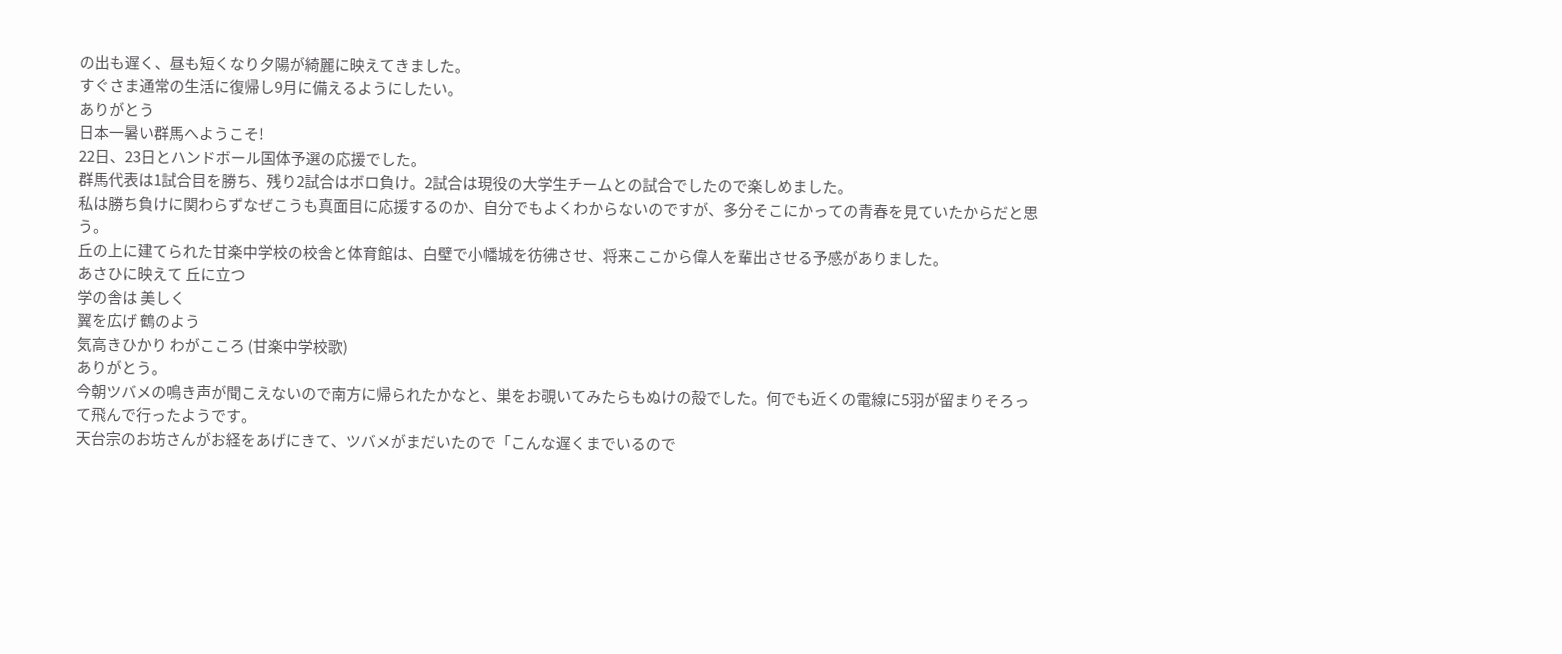の出も遅く、昼も短くなり夕陽が綺麗に映えてきました。
すぐさま通常の生活に復帰し9月に備えるようにしたい。
ありがとう
日本一暑い群馬へようこそ!
22日、23日とハンドボール国体予選の応援でした。
群馬代表は1試合目を勝ち、残り2試合はボロ負け。2試合は現役の大学生チームとの試合でしたので楽しめました。
私は勝ち負けに関わらずなぜこうも真面目に応援するのか、自分でもよくわからないのですが、多分そこにかっての青春を見ていたからだと思う。
丘の上に建てられた甘楽中学校の校舎と体育館は、白壁で小幡城を彷彿させ、将来ここから偉人を輩出させる予感がありました。
あさひに映えて 丘に立つ
学の舎は 美しく
翼を広げ 鶴のよう
気高きひかり わがこころ (甘楽中学校歌)
ありがとう。
今朝ツバメの鳴き声が聞こえないので南方に帰られたかなと、巣をお覗いてみたらもぬけの殻でした。何でも近くの電線に5羽が留まりそろって飛んで行ったようです。
天台宗のお坊さんがお経をあげにきて、ツバメがまだいたので「こんな遅くまでいるので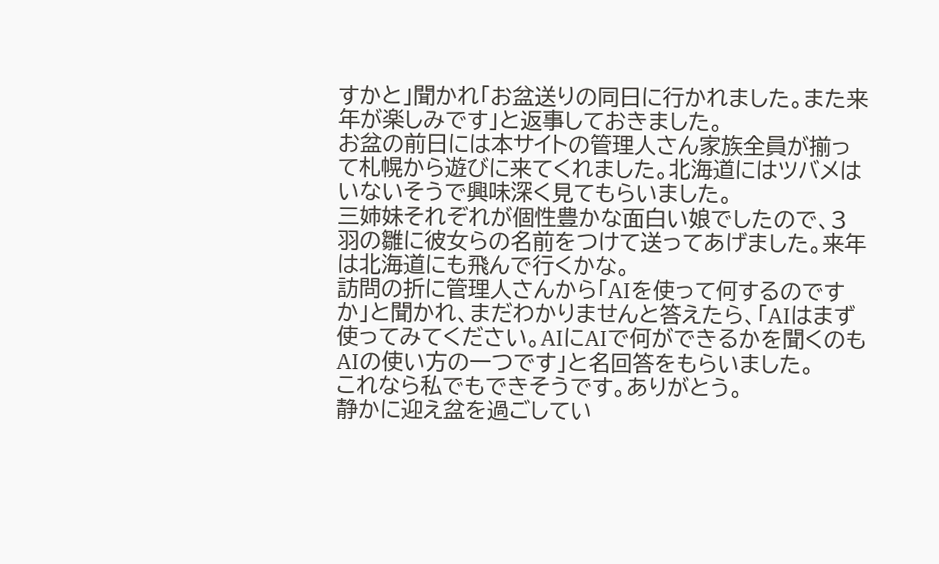すかと」聞かれ「お盆送りの同日に行かれました。また来年が楽しみです」と返事しておきました。
お盆の前日には本サイトの管理人さん家族全員が揃って札幌から遊びに来てくれました。北海道にはツバメはいないそうで興味深く見てもらいました。
三姉妹それぞれが個性豊かな面白い娘でしたので、3羽の雛に彼女らの名前をつけて送ってあげました。来年は北海道にも飛んで行くかな。
訪問の折に管理人さんから「AIを使って何するのですか」と聞かれ、まだわかりませんと答えたら、「AIはまず使ってみてください。AIにAIで何ができるかを聞くのもAIの使い方の一つです」と名回答をもらいました。
これなら私でもできそうです。ありがとう。
静かに迎え盆を過ごしてい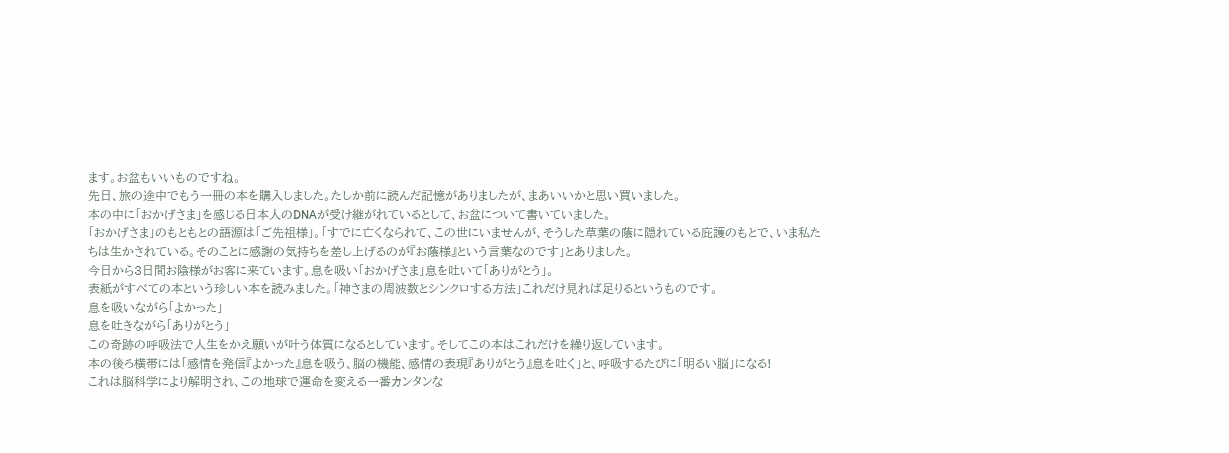ます。お盆もいいものですね。
先日、旅の途中でもう一冊の本を購入しました。たしか前に読んだ記憶がありましたが、まあいいかと思い買いました。
本の中に「おかげさま」を感じる日本人のDNAが受け継がれているとして、お盆について書いていました。
「おかげさま」のもともとの語源は「ご先祖様」。「すでに亡くなられて、この世にいませんが、そうした草葉の蔭に隠れている庇護のもとで、いま私たちは生かされている。そのことに感謝の気持ちを差し上げるのが『お蔭様』という言葉なのです」とありました。
今日から3日間お陰様がお客に来ています。息を吸い「おかげさま」息を吐いて「ありがとう」。
表紙がすべての本という珍しい本を読みました。「神さまの周波数とシンクロする方法」これだけ見れば足りるというものです。
息を吸いながら「よかった」
息を吐きながら「ありがとう」
この奇跡の呼吸法で人生をかえ願いが叶う体質になるとしています。そしてこの本はこれだけを繰り返しています。
本の後ろ横帯には「感情を発信『よかった』息を吸う、脳の機能、感情の表現『ありがとう』息を吐く」と、呼吸するたびに「明るい脳」になる!
これは脳科学により解明され、この地球で運命を変える一番カンタンな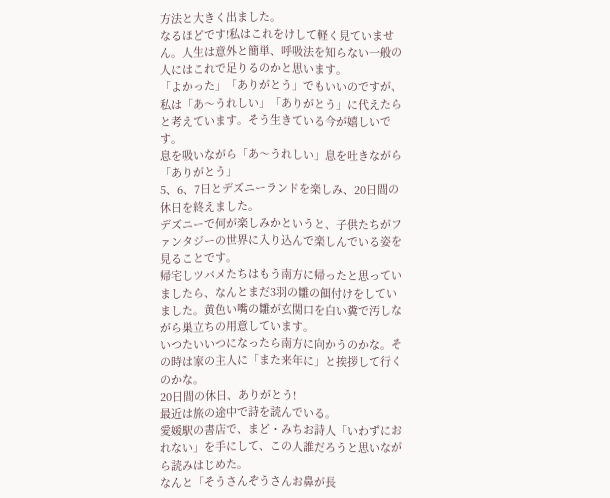方法と大きく出ました。
なるほどです!私はこれをけして軽く見ていません。人生は意外と簡単、呼吸法を知らない一般の人にはこれで足りるのかと思います。
「よかった」「ありがとう」でもいいのですが、私は「あ〜うれしい」「ありがとう」に代えたらと考えています。そう生きている今が嬉しいです。
息を吸いながら「あ〜うれしい」息を吐きながら「ありがとう」
5、6、7日とデズニーランドを楽しみ、20日間の休日を終えました。
デズニーで何が楽しみかというと、子供たちがファンタジーの世界に入り込んで楽しんでいる姿を見ることです。
帰宅しツバメたちはもう南方に帰ったと思っていましたら、なんとまだ3羽の雛の餌付けをしていました。黄色い嘴の雛が玄関口を白い糞で汚しながら巣立ちの用意しています。
いつたいいつになったら南方に向かうのかな。その時は家の主人に「また来年に」と挨拶して行くのかな。
20日間の休日、ありがとう!
最近は旅の途中で詩を読んでいる。
愛媛駅の書店で、まど・みちお詩人「いわずにおれない」を手にして、この人誰だろうと思いながら読みはじめた。
なんと「そうさんぞうさんお鼻が長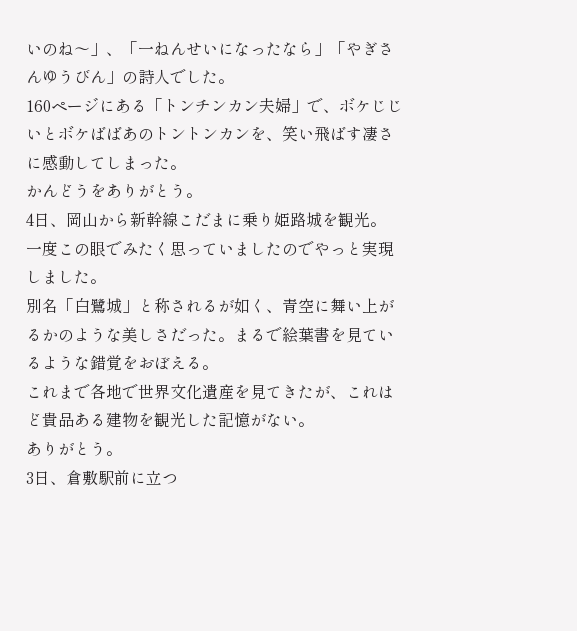いのね〜」、「一ねんせいになったなら」「やぎさんゆうびん」の詩人でした。
160ページにある「トンチンカン夫婦」で、ボケじじいとボケばばあのトントンカンを、笑い飛ばす凄さに感動してしまった。
かんどうをありがとう。
4日、岡山から新幹線こだまに乗り姫路城を観光。
一度この眼でみたく思っていましたのでやっと実現しました。
別名「白鷺城」と称されるが如く、青空に舞い上がるかのような美しさだった。まるで絵葉書を見ているような錯覚をおぼえる。
これまで各地で世界文化遺産を見てきたが、これはど貴品ある建物を観光した記憶がない。
ありがとう。
3日、倉敷駅前に立つ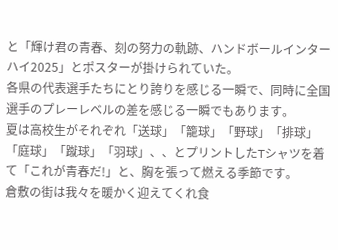と「輝け君の青春、刻の努力の軌跡、ハンドボールインターハイ2025」とポスターが掛けられていた。
各県の代表選手たちにとり誇りを感じる一瞬で、同時に全国選手のプレーレベルの差を感じる一瞬でもあります。
夏は高校生がそれぞれ「送球」「籠球」「野球」「排球」「庭球」「蹴球」「羽球」、、とプリントしたTシャツを着て「これが青春だ!」と、胸を張って燃える季節です。
倉敷の街は我々を暖かく迎えてくれ食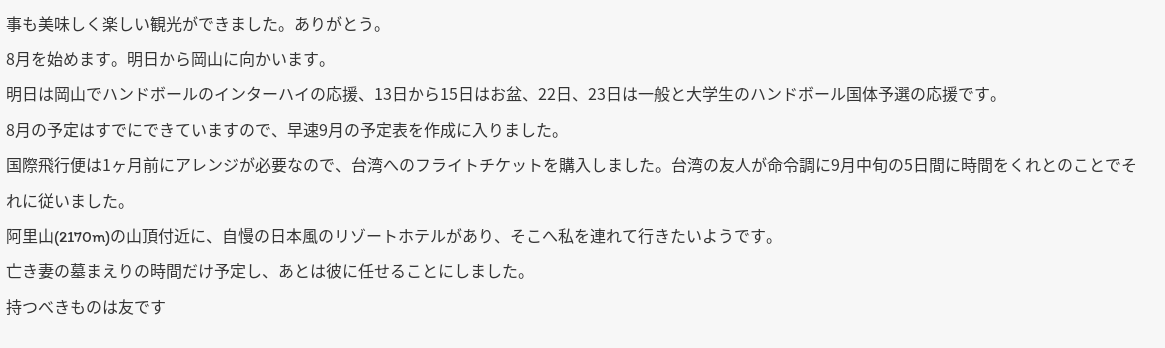事も美味しく楽しい観光ができました。ありがとう。
8月を始めます。明日から岡山に向かいます。
明日は岡山でハンドボールのインターハイの応援、13日から15日はお盆、22日、23日は一般と大学生のハンドボール国体予選の応援です。
8月の予定はすでにできていますので、早速9月の予定表を作成に入りました。
国際飛行便は1ヶ月前にアレンジが必要なので、台湾へのフライトチケットを購入しました。台湾の友人が命令調に9月中旬の5日間に時間をくれとのことでそれに従いました。
阿里山(2170m)の山頂付近に、自慢の日本風のリゾートホテルがあり、そこへ私を連れて行きたいようです。
亡き妻の墓まえりの時間だけ予定し、あとは彼に任せることにしました。
持つべきものは友です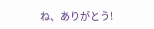ね、ありがとう!